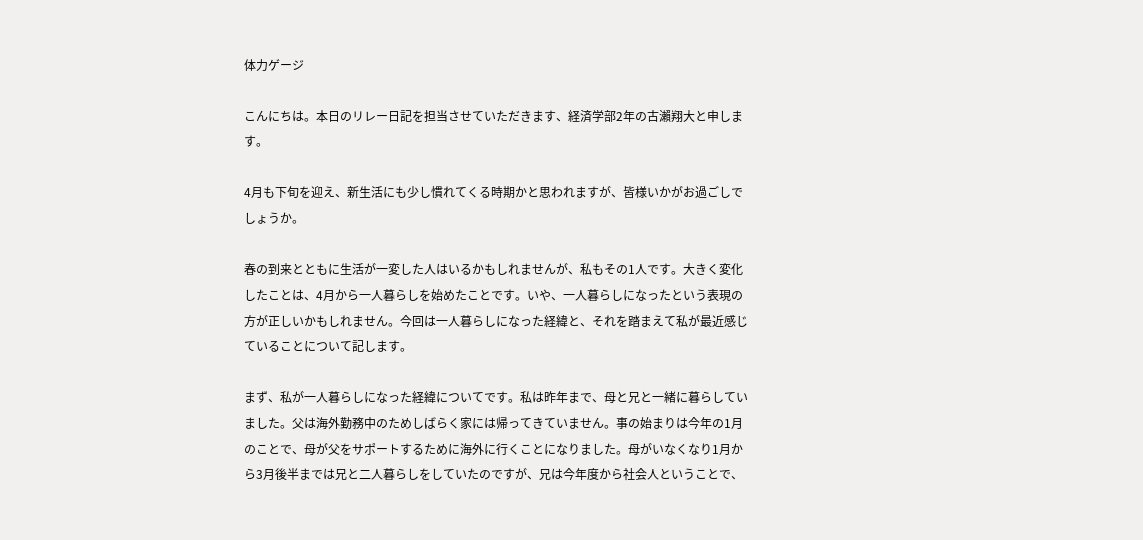体力ゲージ

こんにちは。本日のリレー日記を担当させていただきます、経済学部2年の古瀨翔大と申します。

4月も下旬を迎え、新生活にも少し慣れてくる時期かと思われますが、皆様いかがお過ごしでしょうか。

春の到来とともに生活が一変した人はいるかもしれませんが、私もその1人です。大きく変化したことは、4月から一人暮らしを始めたことです。いや、一人暮らしになったという表現の方が正しいかもしれません。今回は一人暮らしになった経緯と、それを踏まえて私が最近感じていることについて記します。

まず、私が一人暮らしになった経緯についてです。私は昨年まで、母と兄と一緒に暮らしていました。父は海外勤務中のためしばらく家には帰ってきていません。事の始まりは今年の1月のことで、母が父をサポートするために海外に行くことになりました。母がいなくなり1月から3月後半までは兄と二人暮らしをしていたのですが、兄は今年度から社会人ということで、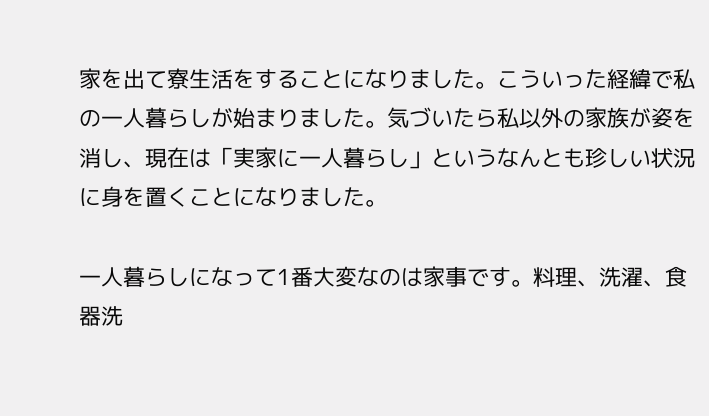家を出て寮生活をすることになりました。こういった経緯で私の一人暮らしが始まりました。気づいたら私以外の家族が姿を消し、現在は「実家に一人暮らし」というなんとも珍しい状況に身を置くことになりました。

一人暮らしになって1番大変なのは家事です。料理、洗濯、食器洗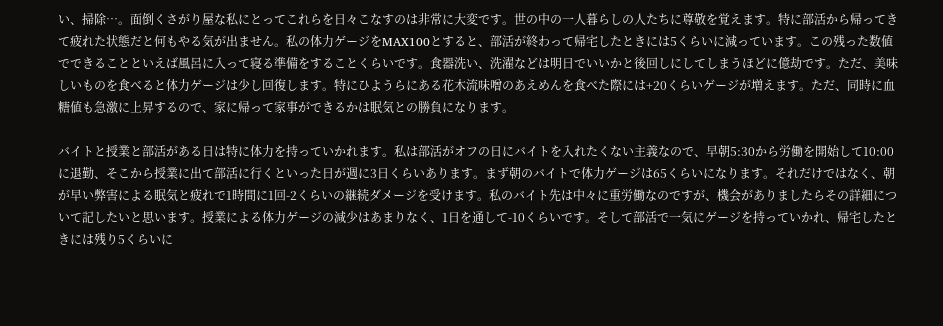い、掃除…。面倒くさがり屋な私にとってこれらを日々こなすのは非常に大変です。世の中の一人暮らしの人たちに尊敬を覚えます。特に部活から帰ってきて疲れた状態だと何もやる気が出ません。私の体力ゲージをMAX100とすると、部活が終わって帰宅したときには5くらいに減っています。この残った数値でできることといえば風呂に入って寝る準備をすることくらいです。食器洗い、洗濯などは明日でいいかと後回しにしてしまうほどに億劫です。ただ、美味しいものを食べると体力ゲージは少し回復します。特にひようらにある花木流味噌のあえめんを食べた際には+20くらいゲージが増えます。ただ、同時に血糖値も急激に上昇するので、家に帰って家事ができるかは眠気との勝負になります。

バイトと授業と部活がある日は特に体力を持っていかれます。私は部活がオフの日にバイトを入れたくない主義なので、早朝5:30から労働を開始して10:00に退勤、そこから授業に出て部活に行くといった日が週に3日くらいあります。まず朝のバイトで体力ゲージは65くらいになります。それだけではなく、朝が早い弊害による眠気と疲れで1時間に1回-2くらいの継続ダメージを受けます。私のバイト先は中々に重労働なのですが、機会がありましたらその詳細について記したいと思います。授業による体力ゲージの減少はあまりなく、1日を通して-10くらいです。そして部活で一気にゲージを持っていかれ、帰宅したときには残り5くらいに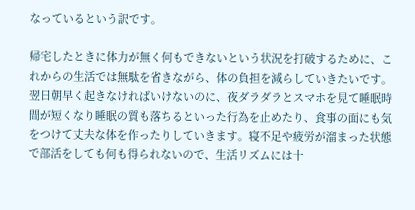なっているという訳です。

帰宅したときに体力が無く何もできないという状況を打破するために、これからの生活では無駄を省きながら、体の負担を減らしていきたいです。翌日朝早く起きなければいけないのに、夜ダラダラとスマホを見て睡眠時間が短くなり睡眠の質も落ちるといった行為を止めたり、食事の面にも気をつけて丈夫な体を作ったりしていきます。寝不足や疲労が溜まった状態で部活をしても何も得られないので、生活リズムには十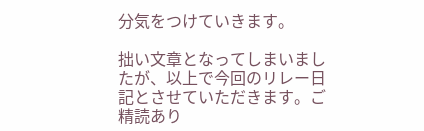分気をつけていきます。

拙い文章となってしまいましたが、以上で今回のリレー日記とさせていただきます。ご精読あり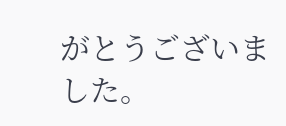がとうございました。